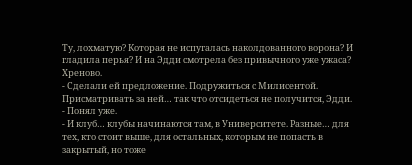Ту, лохматую? Которая не испугалась наколдованного ворона? И гладила перья? И на Эдди смотрела без привычного уже ужаса?
Хреново.
- Сделали ей предложение. Подружиться с Милисентой. Присматривать за ней… так что отсидеться не получится, Эдди.
- Понял уже.
- И клуб… клубы начинаются там, в Университете. Разные… для тех, кто стоит выше, для остальных, которым не попасть в закрытый, но тоже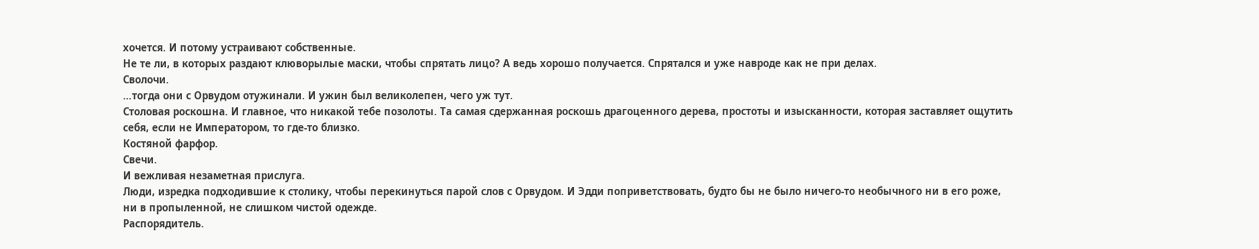хочется. И потому устраивают собственные.
Не те ли, в которых раздают клюворылые маски, чтобы спрятать лицо? А ведь хорошо получается. Спрятался и уже навроде как не при делах.
Сволочи.
…тогда они с Орвудом отужинали. И ужин был великолепен, чего уж тут.
Столовая роскошна. И главное, что никакой тебе позолоты. Та самая сдержанная роскошь драгоценного дерева, простоты и изысканности, которая заставляет ощутить себя, если не Императором, то где-то близко.
Костяной фарфор.
Свечи.
И вежливая незаметная прислуга.
Люди, изредка подходившие к столику, чтобы перекинуться парой слов с Орвудом. И Эдди поприветствовать, будто бы не было ничего-то необычного ни в его роже, ни в пропыленной, не слишком чистой одежде.
Распорядитель.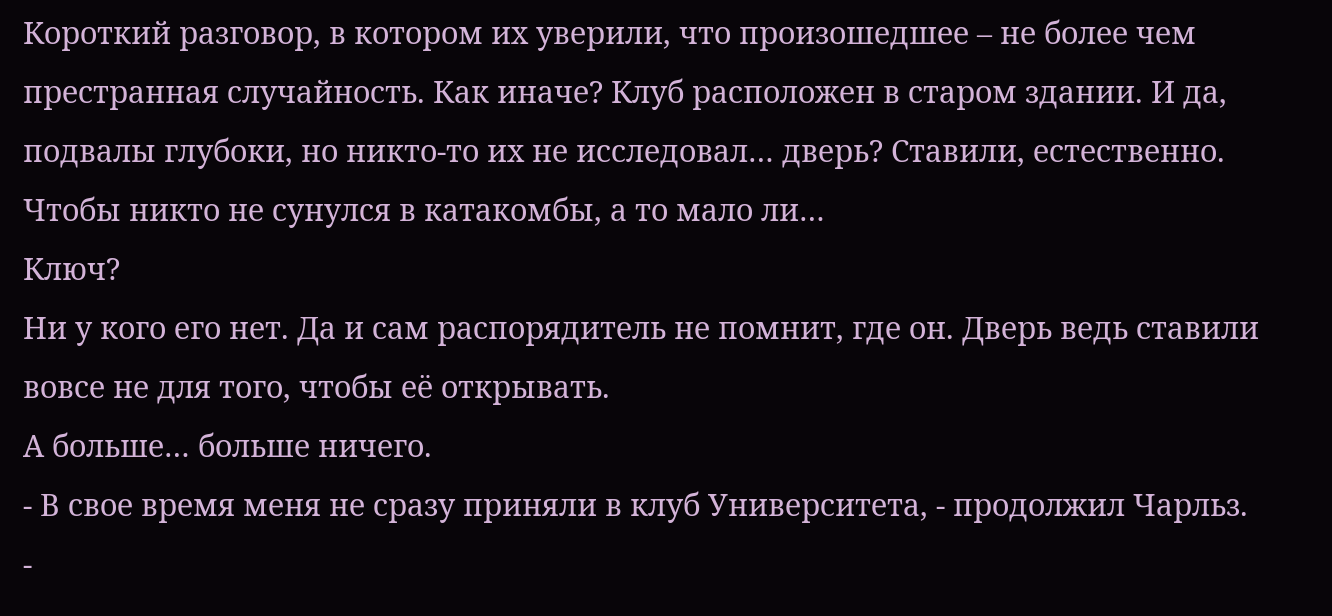Короткий разговор, в котором их уверили, что произошедшее – не более чем престранная случайность. Как иначе? Клуб расположен в старом здании. И да, подвалы глубоки, но никто-то их не исследовал… дверь? Ставили, естественно. Чтобы никто не сунулся в катакомбы, а то мало ли…
Ключ?
Ни у кого его нет. Да и сам распорядитель не помнит, где он. Дверь ведь ставили вовсе не для того, чтобы её открывать.
А больше… больше ничего.
- В свое время меня не сразу приняли в клуб Университета, - продолжил Чарльз. -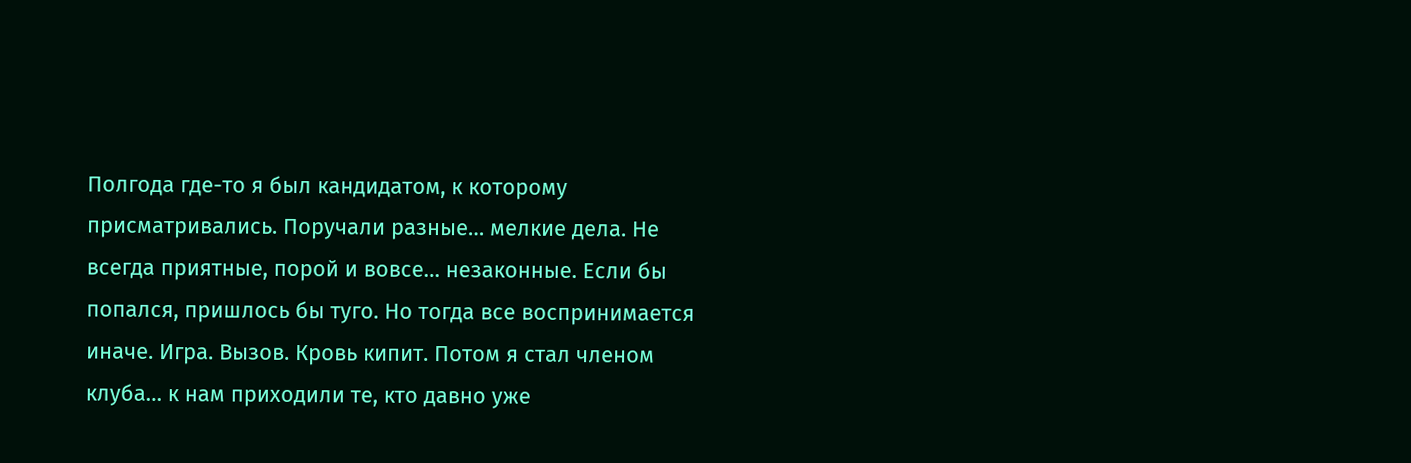Полгода где-то я был кандидатом, к которому присматривались. Поручали разные… мелкие дела. Не всегда приятные, порой и вовсе… незаконные. Если бы попался, пришлось бы туго. Но тогда все воспринимается иначе. Игра. Вызов. Кровь кипит. Потом я стал членом клуба… к нам приходили те, кто давно уже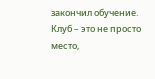закончил обучение. Клуб – это не просто место,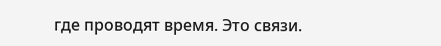где проводят время. Это связи.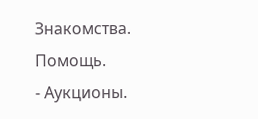Знакомства. Помощь.
- Аукционы.